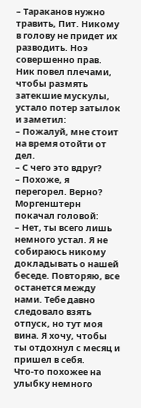– Тараканов нужно травить, Пит. Никому в голову не придет их разводить. Ноэ совершенно прав.
Ник повел плечами, чтобы размять затекшие мускулы, устало потер затылок и заметил:
– Пожалуй, мне стоит на время отойти от дел.
– С чего это вдруг?
– Похоже, я перегорел. Верно? Моргенштерн покачал головой:
– Нет, ты всего лишь немного устал. Я не собираюсь никому докладывать о нашей беседе. Повторяю, все останется между нами. Тебе давно следовало взять отпуск, но тут моя вина. Я хочу, чтобы ты отдохнул с месяц и пришел в себя.
Что-то похожее на улыбку немного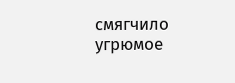смягчило угрюмое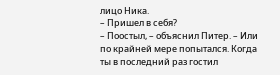лицо Ника.
– Пришел в себя?
– Поостыл, – объяснил Питер. – Или по крайней мере попытался. Когда ты в последний раз гостил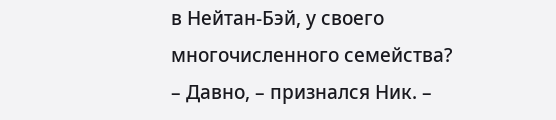в Нейтан-Бэй, у своего многочисленного семейства?
– Давно, – признался Ник. –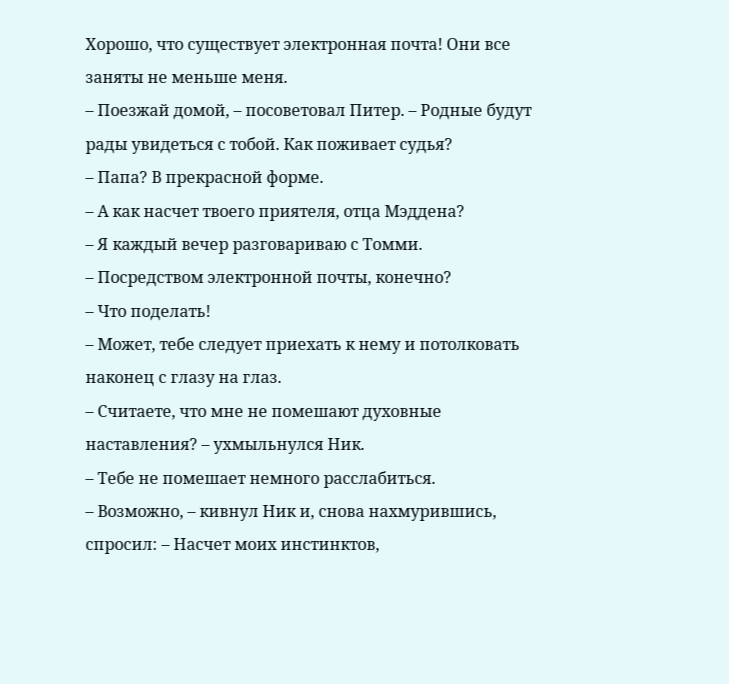Хорошо, что существует электронная почта! Они все заняты не меньше меня.
– Поезжай домой, – посоветовал Питер. – Родные будут рады увидеться с тобой. Как поживает судья?
– Папа? В прекрасной форме.
– А как насчет твоего приятеля, отца Мэддена?
– Я каждый вечер разговариваю с Томми.
– Посредством электронной почты, конечно?
– Что поделать!
– Может, тебе следует приехать к нему и потолковать наконец с глазу на глаз.
– Считаете, что мне не помешают духовные наставления? – ухмыльнулся Ник.
– Тебе не помешает немного расслабиться.
– Возможно, – кивнул Ник и, снова нахмурившись, спросил: – Насчет моих инстинктов,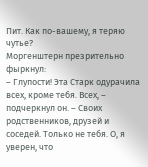Пит. Как по-вашему, я теряю чутье?
Моргенштерн презрительно фыркнул:
– Глупости! Эта Старк одурачила всех, кроме тебя. Всех, – подчеркнул он. – Своих родственников, друзей и соседей. Только не тебя. О, я уверен, что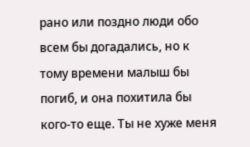рано или поздно люди обо всем бы догадались, но к тому времени малыш бы погиб, и она похитила бы кого-то еще. Ты не хуже меня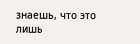знаешь, что это лишь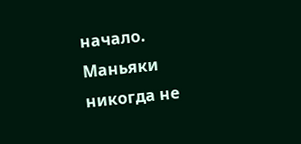начало. Маньяки никогда не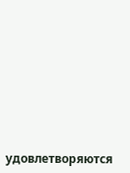удовлетворяются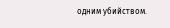одним убийством.